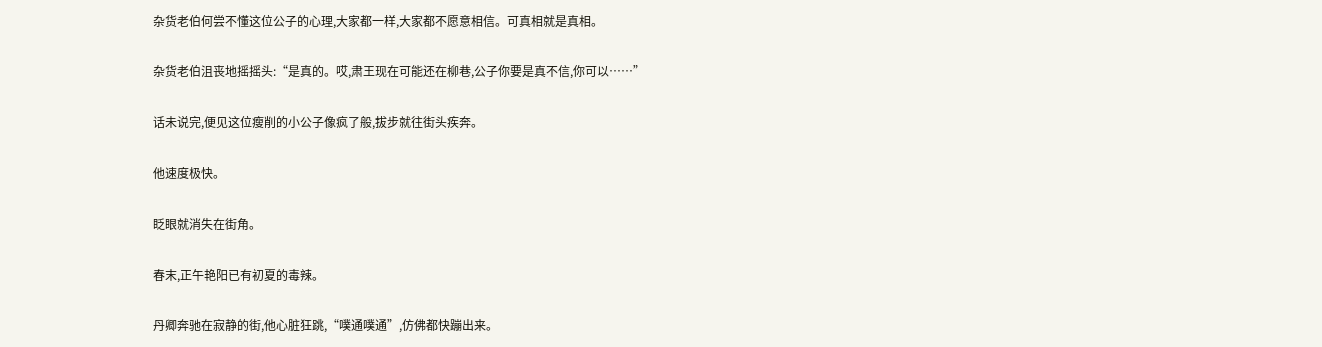杂货老伯何尝不懂这位公子的心理,大家都一样,大家都不愿意相信。可真相就是真相。

杂货老伯沮丧地摇摇头:“是真的。哎,肃王现在可能还在柳巷,公子你要是真不信,你可以……”

话未说完,便见这位瘦削的小公子像疯了般,拔步就往街头疾奔。

他速度极快。

眨眼就消失在街角。

春末,正午艳阳已有初夏的毒辣。

丹卿奔驰在寂静的街,他心脏狂跳,“噗通噗通”,仿佛都快蹦出来。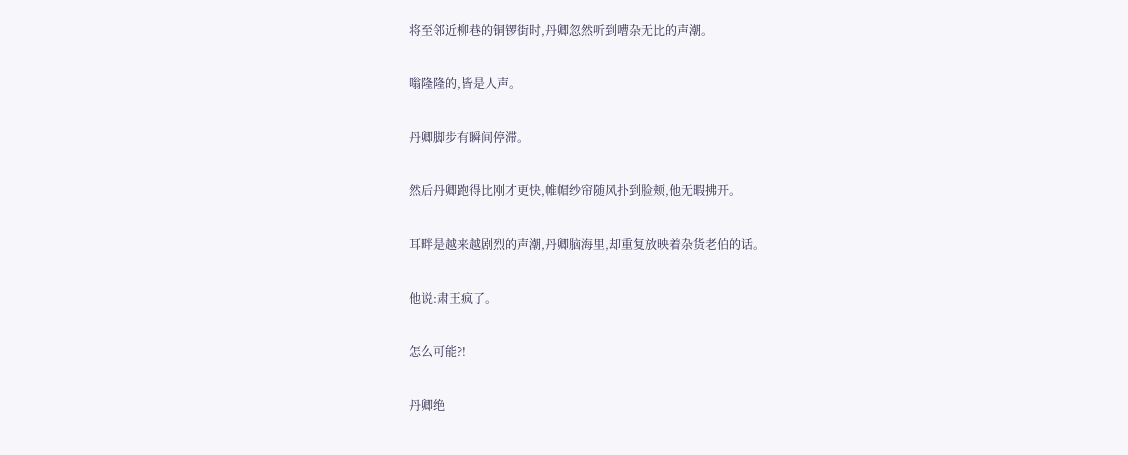将至邻近柳巷的铜锣街时,丹卿忽然听到嘈杂无比的声潮。

嗡隆隆的,皆是人声。

丹卿脚步有瞬间停滞。

然后丹卿跑得比刚才更快,帷帽纱帘随风扑到脸颊,他无暇拂开。

耳畔是越来越剧烈的声潮,丹卿脑海里,却重复放映着杂货老伯的话。

他说:肃王疯了。

怎么可能?!

丹卿绝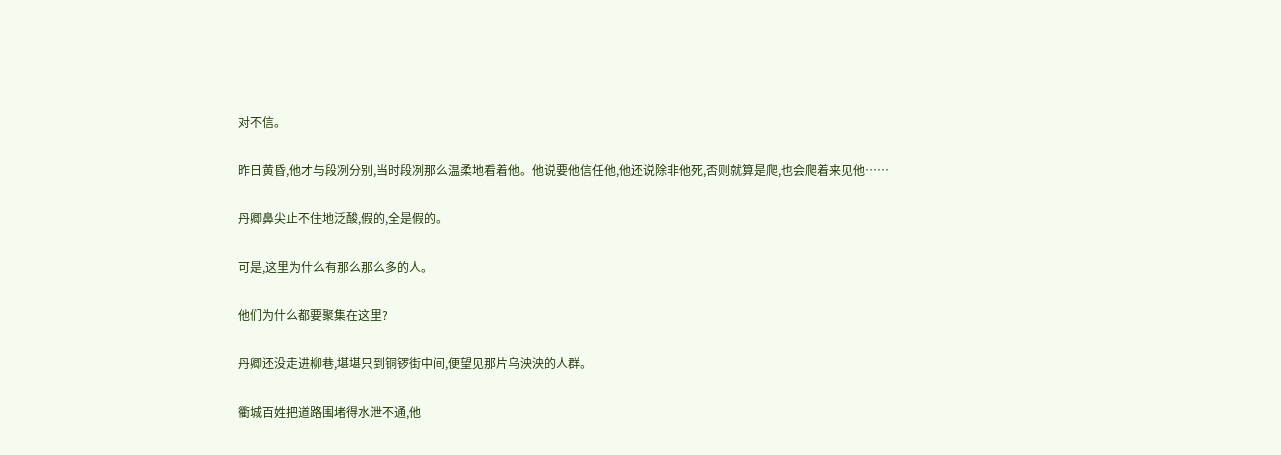对不信。

昨日黄昏,他才与段冽分别,当时段冽那么温柔地看着他。他说要他信任他,他还说除非他死,否则就算是爬,也会爬着来见他……

丹卿鼻尖止不住地泛酸,假的,全是假的。

可是,这里为什么有那么那么多的人。

他们为什么都要聚集在这里?

丹卿还没走进柳巷,堪堪只到铜锣街中间,便望见那片乌泱泱的人群。

衢城百姓把道路围堵得水泄不通,他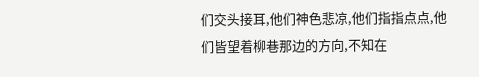们交头接耳,他们神色悲凉,他们指指点点,他们皆望着柳巷那边的方向,不知在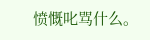愤慨叱骂什么。